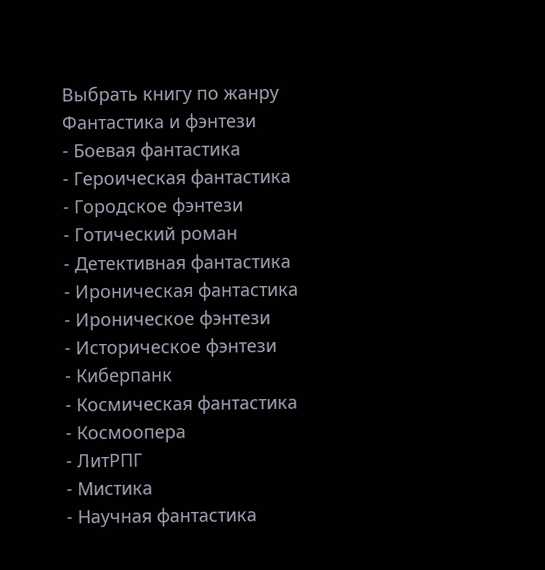Выбрать книгу по жанру
Фантастика и фэнтези
- Боевая фантастика
- Героическая фантастика
- Городское фэнтези
- Готический роман
- Детективная фантастика
- Ироническая фантастика
- Ироническое фэнтези
- Историческое фэнтези
- Киберпанк
- Космическая фантастика
- Космоопера
- ЛитРПГ
- Мистика
- Научная фантастика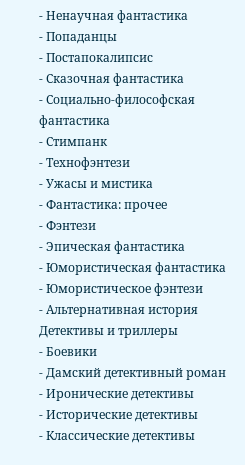- Ненаучная фантастика
- Попаданцы
- Постапокалипсис
- Сказочная фантастика
- Социально-философская фантастика
- Стимпанк
- Технофэнтези
- Ужасы и мистика
- Фантастика: прочее
- Фэнтези
- Эпическая фантастика
- Юмористическая фантастика
- Юмористическое фэнтези
- Альтернативная история
Детективы и триллеры
- Боевики
- Дамский детективный роман
- Иронические детективы
- Исторические детективы
- Классические детективы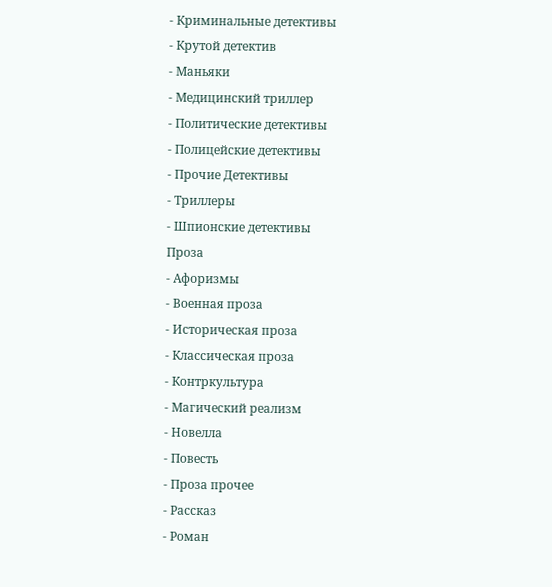- Криминальные детективы
- Крутой детектив
- Маньяки
- Медицинский триллер
- Политические детективы
- Полицейские детективы
- Прочие Детективы
- Триллеры
- Шпионские детективы
Проза
- Афоризмы
- Военная проза
- Историческая проза
- Классическая проза
- Контркультура
- Магический реализм
- Новелла
- Повесть
- Проза прочее
- Рассказ
- Роман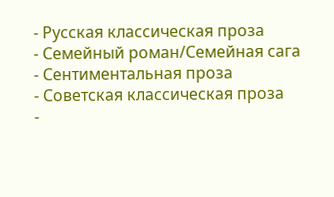- Русская классическая проза
- Семейный роман/Семейная сага
- Сентиментальная проза
- Советская классическая проза
-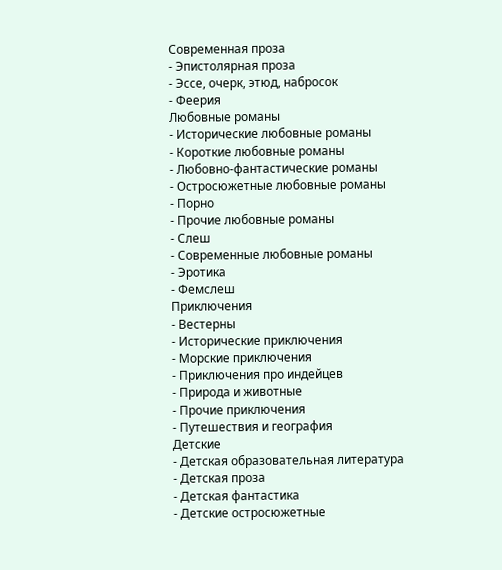Современная проза
- Эпистолярная проза
- Эссе, очерк, этюд, набросок
- Феерия
Любовные романы
- Исторические любовные романы
- Короткие любовные романы
- Любовно-фантастические романы
- Остросюжетные любовные романы
- Порно
- Прочие любовные романы
- Слеш
- Современные любовные романы
- Эротика
- Фемслеш
Приключения
- Вестерны
- Исторические приключения
- Морские приключения
- Приключения про индейцев
- Природа и животные
- Прочие приключения
- Путешествия и география
Детские
- Детская образовательная литература
- Детская проза
- Детская фантастика
- Детские остросюжетные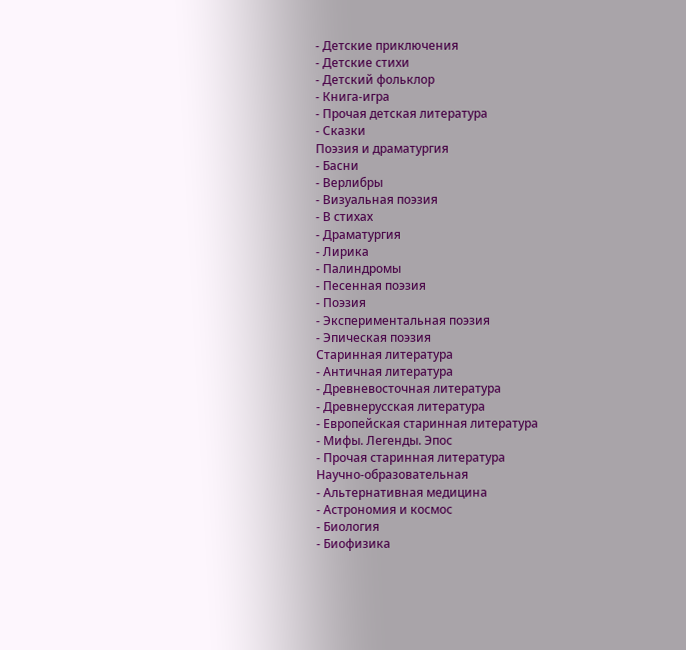- Детские приключения
- Детские стихи
- Детский фольклор
- Книга-игра
- Прочая детская литература
- Сказки
Поэзия и драматургия
- Басни
- Верлибры
- Визуальная поэзия
- В стихах
- Драматургия
- Лирика
- Палиндромы
- Песенная поэзия
- Поэзия
- Экспериментальная поэзия
- Эпическая поэзия
Старинная литература
- Античная литература
- Древневосточная литература
- Древнерусская литература
- Европейская старинная литература
- Мифы. Легенды. Эпос
- Прочая старинная литература
Научно-образовательная
- Альтернативная медицина
- Астрономия и космос
- Биология
- Биофизика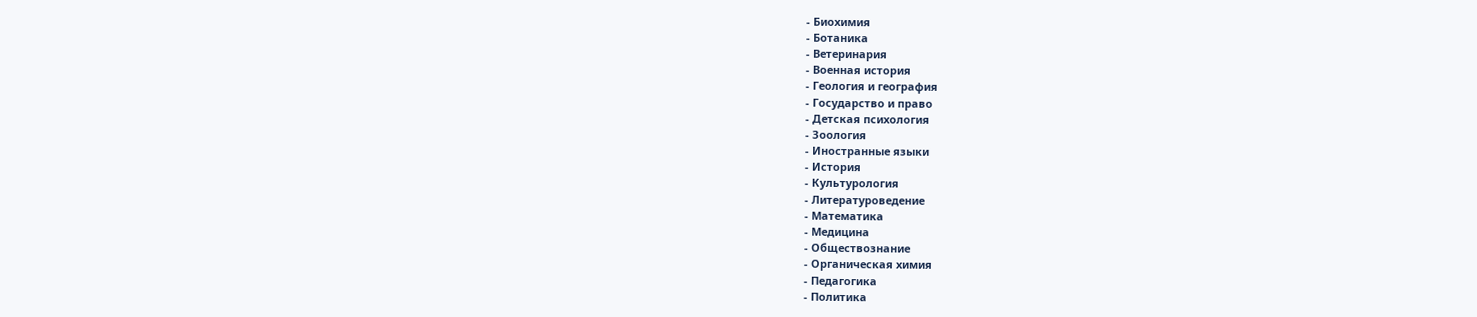- Биохимия
- Ботаника
- Ветеринария
- Военная история
- Геология и география
- Государство и право
- Детская психология
- Зоология
- Иностранные языки
- История
- Культурология
- Литературоведение
- Математика
- Медицина
- Обществознание
- Органическая химия
- Педагогика
- Политика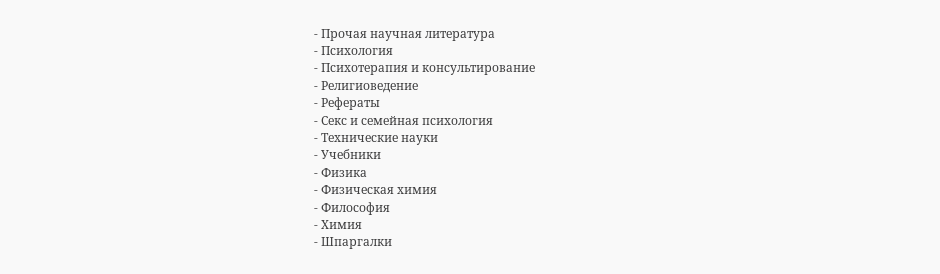- Прочая научная литература
- Психология
- Психотерапия и консультирование
- Религиоведение
- Рефераты
- Секс и семейная психология
- Технические науки
- Учебники
- Физика
- Физическая химия
- Философия
- Химия
- Шпаргалки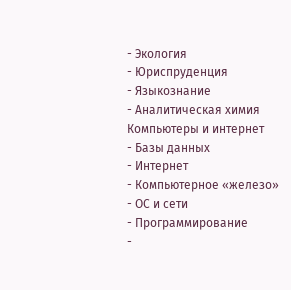- Экология
- Юриспруденция
- Языкознание
- Аналитическая химия
Компьютеры и интернет
- Базы данных
- Интернет
- Компьютерное «железо»
- ОС и сети
- Программирование
-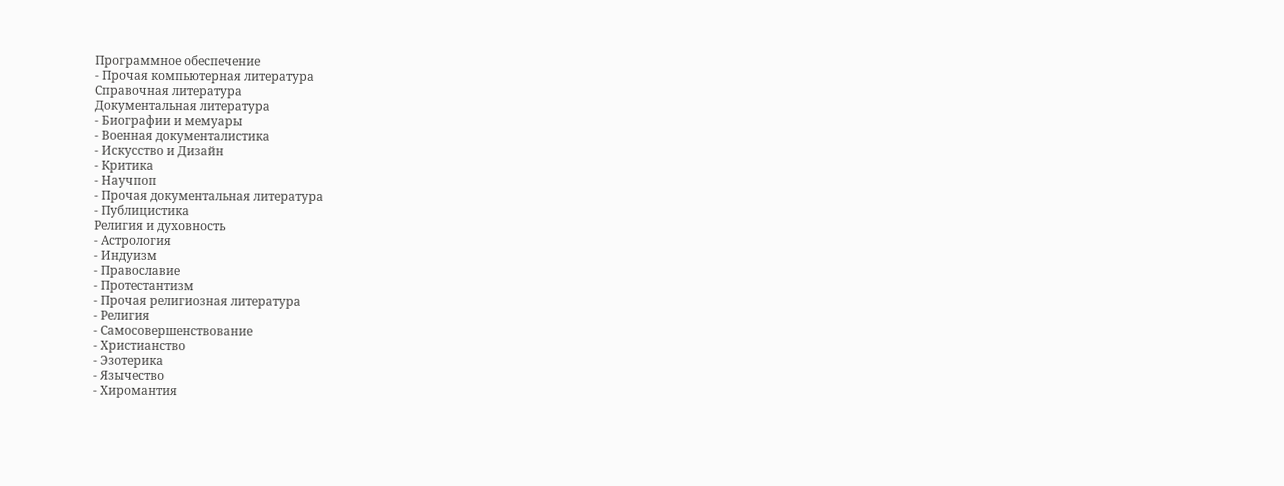Программное обеспечение
- Прочая компьютерная литература
Справочная литература
Документальная литература
- Биографии и мемуары
- Военная документалистика
- Искусство и Дизайн
- Критика
- Научпоп
- Прочая документальная литература
- Публицистика
Религия и духовность
- Астрология
- Индуизм
- Православие
- Протестантизм
- Прочая религиозная литература
- Религия
- Самосовершенствование
- Христианство
- Эзотерика
- Язычество
- Хиромантия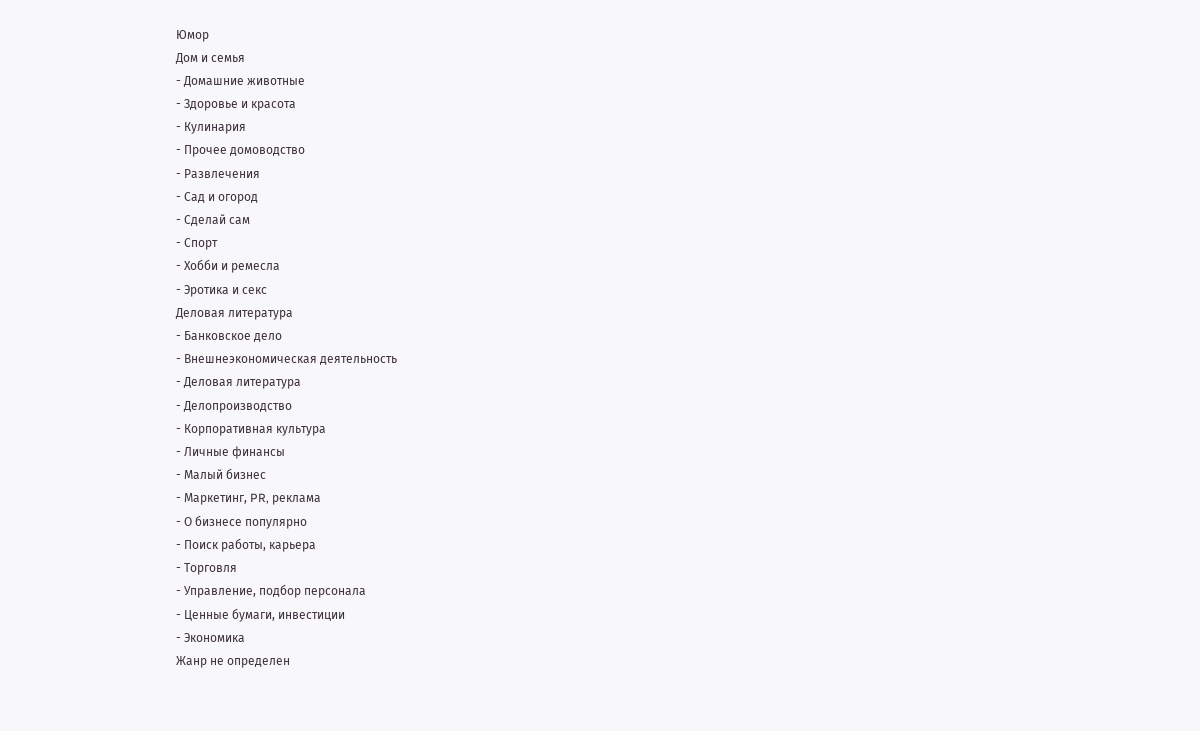Юмор
Дом и семья
- Домашние животные
- Здоровье и красота
- Кулинария
- Прочее домоводство
- Развлечения
- Сад и огород
- Сделай сам
- Спорт
- Хобби и ремесла
- Эротика и секс
Деловая литература
- Банковское дело
- Внешнеэкономическая деятельность
- Деловая литература
- Делопроизводство
- Корпоративная культура
- Личные финансы
- Малый бизнес
- Маркетинг, PR, реклама
- О бизнесе популярно
- Поиск работы, карьера
- Торговля
- Управление, подбор персонала
- Ценные бумаги, инвестиции
- Экономика
Жанр не определен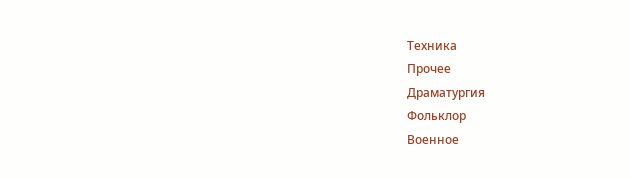Техника
Прочее
Драматургия
Фольклор
Военное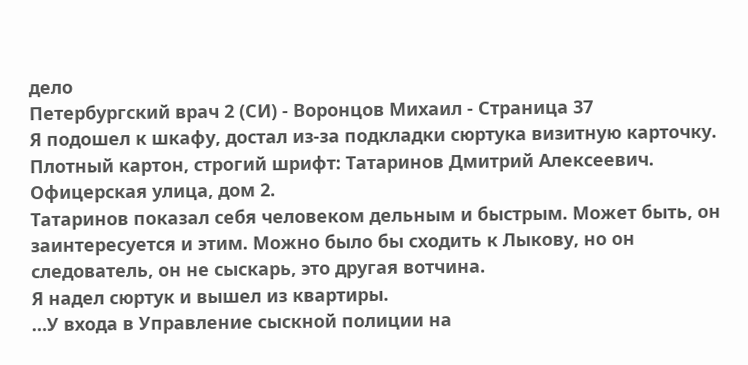дело
Петербургский врач 2 (СИ) - Воронцов Михаил - Страница 37
Я подошел к шкафу, достал из-за подкладки сюртука визитную карточку. Плотный картон, строгий шрифт: Татаринов Дмитрий Алексеевич. Офицерская улица, дом 2.
Татаринов показал себя человеком дельным и быстрым. Может быть, он заинтересуется и этим. Можно было бы сходить к Лыкову, но он следователь, он не сыскарь, это другая вотчина.
Я надел сюртук и вышел из квартиры.
…У входа в Управление сыскной полиции на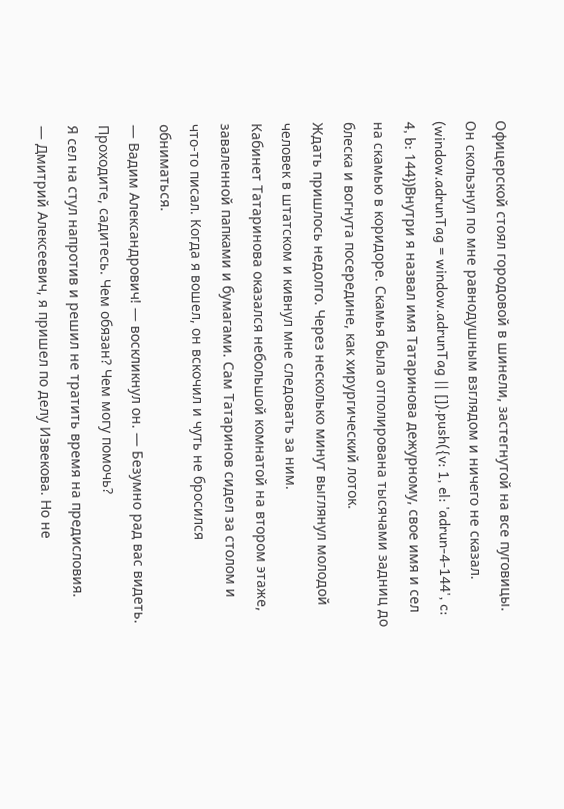Офицерской стоял городовой в шинели, застегнутой на все пуговицы. Он скользнул по мне равнодушным взглядом и ничего не сказал.
(window.adrunTag = window.adrunTag || []).push({v: 1, el: 'adrun-4-144', c: 4, b: 144})Внутри я назвал имя Татаринова дежурному, свое имя и сел на скамью в коридоре. Скамья была отполирована тысячами задниц до блеска и вогнута посередине, как хирургический лоток.
Ждать пришлось недолго. Через несколько минут выглянул молодой человек в штатском и кивнул мне следовать за ним.
Кабинет Татаринова оказался небольшой комнатой на втором этаже, заваленной папками и бумагами. Сам Татаринов сидел за столом и что-то писал. Когда я вошел, он вскочил и чуть не бросился обниматься.
— Вадим Александрович! — воскликнул он. — Безумно рад вас видеть. Проходите, садитесь. Чем обязан? Чем могу помочь?
Я сел на стул напротив и решил не тратить время на предисловия.
— Дмитрий Алексеевич, я пришел по делу Извекова. Но не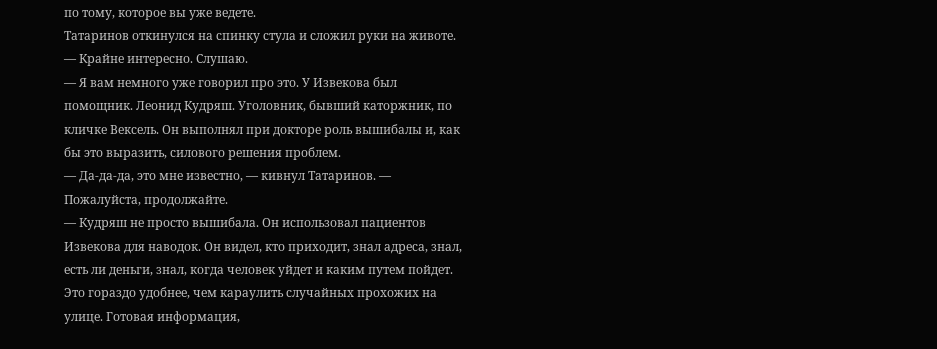по тому, которое вы уже ведете.
Татаринов откинулся на спинку стула и сложил руки на животе.
— Крайне интересно. Слушаю.
— Я вам немного уже говорил про это. У Извекова был помощник. Леонид Кудряш. Уголовник, бывший каторжник, по кличке Вексель. Он выполнял при докторе роль вышибалы и, как бы это выразить, силового решения проблем.
— Да-да-да, это мне известно, — кивнул Татаринов. — Пожалуйста, продолжайте.
— Кудряш не просто вышибала. Он использовал пациентов Извекова для наводок. Он видел, кто приходит, знал адреса, знал, есть ли деньги, знал, когда человек уйдет и каким путем пойдет. Это гораздо удобнее, чем караулить случайных прохожих на улице. Готовая информация,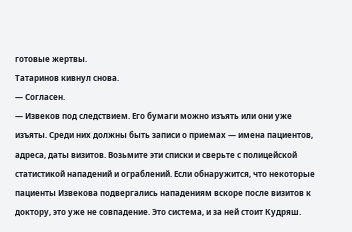готовые жертвы.
Татаринов кивнул снова.
— Согласен.
— Извеков под следствием. Его бумаги можно изъять или они уже изъяты. Среди них должны быть записи о приемах — имена пациентов, адреса, даты визитов. Возьмите эти списки и сверьте с полицейской статистикой нападений и ограблений. Если обнаружится, что некоторые пациенты Извекова подвергались нападениям вскоре после визитов к доктору, это уже не совпадение. Это система, и за ней стоит Кудряш.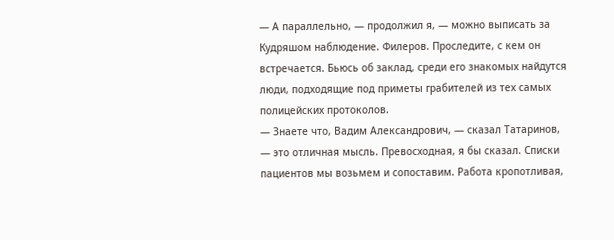— А параллельно, — продолжил я, — можно выписать за Кудряшом наблюдение. Филеров. Проследите, с кем он встречается. Бьюсь об заклад, среди его знакомых найдутся люди, подходящие под приметы грабителей из тех самых полицейских протоколов.
— Знаете что, Вадим Александрович, — сказал Татаринов, — это отличная мысль. Превосходная, я бы сказал. Списки пациентов мы возьмем и сопоставим. Работа кропотливая,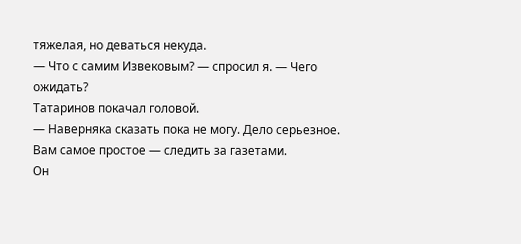тяжелая, но деваться некуда.
— Что с самим Извековым? — спросил я. — Чего ожидать?
Татаринов покачал головой.
— Наверняка сказать пока не могу. Дело серьезное. Вам самое простое — следить за газетами.
Он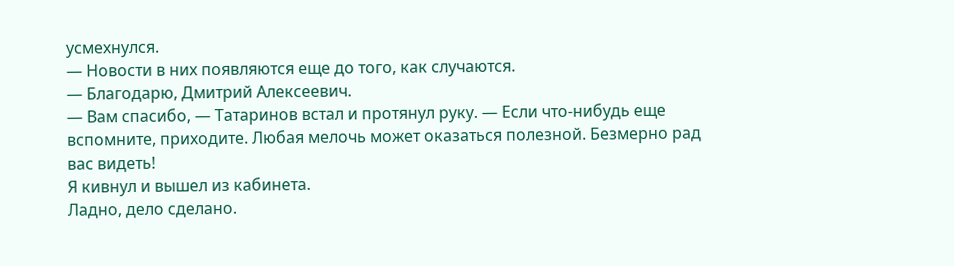усмехнулся.
— Новости в них появляются еще до того, как случаются.
— Благодарю, Дмитрий Алексеевич.
— Вам спасибо, — Татаринов встал и протянул руку. — Если что-нибудь еще вспомните, приходите. Любая мелочь может оказаться полезной. Безмерно рад вас видеть!
Я кивнул и вышел из кабинета.
Ладно, дело сделано.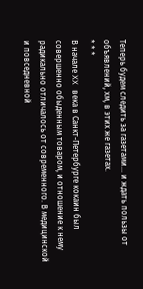Теперь будем следить за газетами… и ждать пользы от объявлений, хм, в этих же газетах.
* * *
В начале XX века в Санкт-Петербурге кокаин был совершенно обыденным товаром, и отношение к нему радикально отличалось от современного. В медицинской и повседневной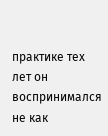практике тех лет он воспринимался не как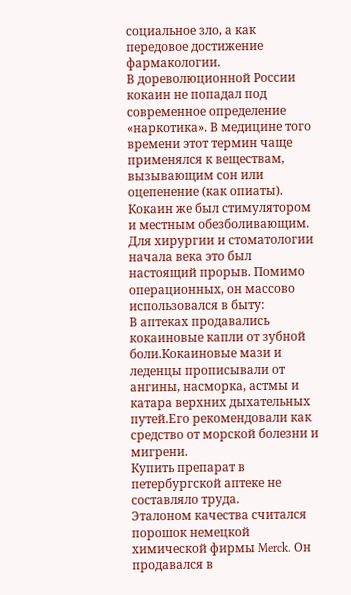социальное зло, а как передовое достижение фармакологии.
В дореволюционной России кокаин не попадал под современное определение «наркотика». В медицине того времени этот термин чаще применялся к веществам, вызывающим сон или оцепенение (как опиаты). Кокаин же был стимулятором и местным обезболивающим.
Для хирургии и стоматологии начала века это был настоящий прорыв. Помимо операционных, он массово использовался в быту:
В аптеках продавались кокаиновые капли от зубной боли.Кокаиновые мази и леденцы прописывали от ангины, насморка, астмы и катара верхних дыхательных путей.Его рекомендовали как средство от морской болезни и мигрени.
Купить препарат в петербургской аптеке не составляло труда.
Эталоном качества считался порошок немецкой химической фирмы Merck. Он продавался в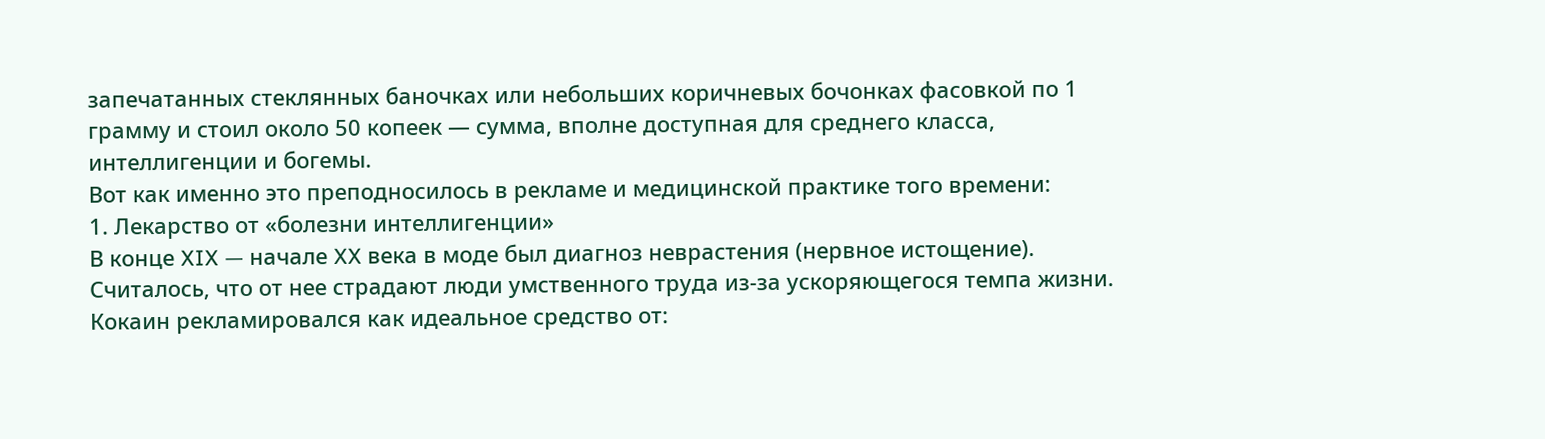запечатанных стеклянных баночках или небольших коричневых бочонках фасовкой по 1 грамму и стоил около 50 копеек — сумма, вполне доступная для среднего класса, интеллигенции и богемы.
Вот как именно это преподносилось в рекламе и медицинской практике того времени:
1. Лекарство от «болезни интеллигенции»
В конце XIX — начале XX века в моде был диагноз неврастения (нервное истощение). Считалось, что от нее страдают люди умственного труда из-за ускоряющегося темпа жизни. Кокаин рекламировался как идеальное средство от: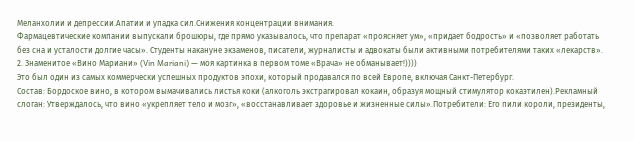Меланхолии и депрессии.Апатии и упадка сил.Снижения концентрации внимания.
Фармацевтические компании выпускали брошюры, где прямо указывалось, что препарат «проясняет ум», «придает бодрость» и «позволяет работать без сна и усталости долгие часы». Студенты накануне экзаменов, писатели, журналисты и адвокаты были активными потребителями таких «лекарств».
2. Знаменитое «Вино Мариани» (Vin Mariani) — моя картинка в первом томе «Врача» не обманывает!))))
Это был один из самых коммерчески успешных продуктов эпохи, который продавался по всей Европе, включая Санкт-Петербург.
Состав: Бордоское вино, в котором вымачивались листья коки (алкоголь экстрагировал кокаин, образуя мощный стимулятор кокаэтилен).Рекламный слоган: Утверждалось, что вино «укрепляет тело и мозг», «восстанавливает здоровье и жизненные силы».Потребители: Его пили короли, президенты,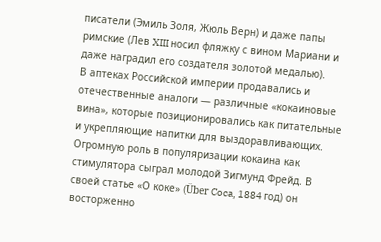писатели (Эмиль Золя, Жюль Верн) и даже папы римские (Лев XIII носил фляжку с вином Мариани и даже наградил его создателя золотой медалью).
В аптеках Российской империи продавались и отечественные аналоги — различные «кокаиновые вина», которые позиционировались как питательные и укрепляющие напитки для выздоравливающих.
Огромную роль в популяризации кокаина как стимулятора сыграл молодой Зигмунд Фрейд. В своей статье «О коке» (Über Coca, 1884 год) он восторженно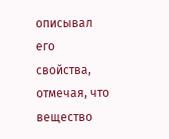описывал его свойства, отмечая, что вещество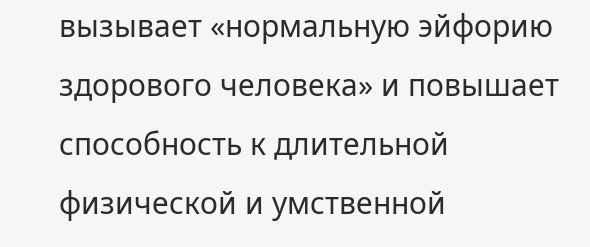вызывает «нормальную эйфорию здорового человека» и повышает способность к длительной физической и умственной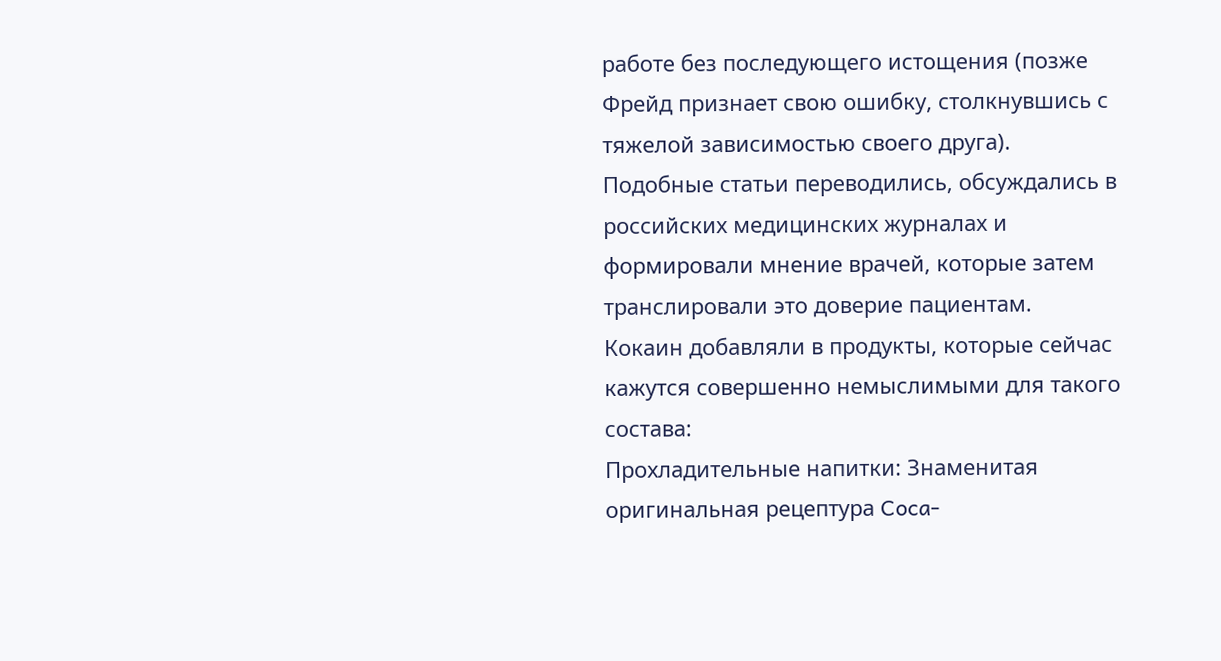работе без последующего истощения (позже Фрейд признает свою ошибку, столкнувшись с тяжелой зависимостью своего друга).
Подобные статьи переводились, обсуждались в российских медицинских журналах и формировали мнение врачей, которые затем транслировали это доверие пациентам.
Кокаин добавляли в продукты, которые сейчас кажутся совершенно немыслимыми для такого состава:
Прохладительные напитки: Знаменитая оригинальная рецептура Coca-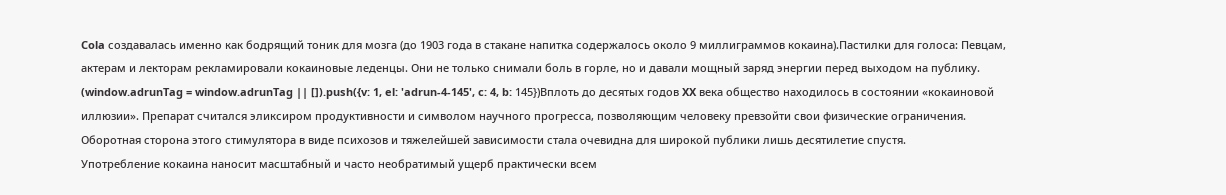Cola создавалась именно как бодрящий тоник для мозга (до 1903 года в стакане напитка содержалось около 9 миллиграммов кокаина).Пастилки для голоса: Певцам, актерам и лекторам рекламировали кокаиновые леденцы. Они не только снимали боль в горле, но и давали мощный заряд энергии перед выходом на публику.
(window.adrunTag = window.adrunTag || []).push({v: 1, el: 'adrun-4-145', c: 4, b: 145})Вплоть до десятых годов XX века общество находилось в состоянии «кокаиновой иллюзии». Препарат считался эликсиром продуктивности и символом научного прогресса, позволяющим человеку превзойти свои физические ограничения. Оборотная сторона этого стимулятора в виде психозов и тяжелейшей зависимости стала очевидна для широкой публики лишь десятилетие спустя.
Употребление кокаина наносит масштабный и часто необратимый ущерб практически всем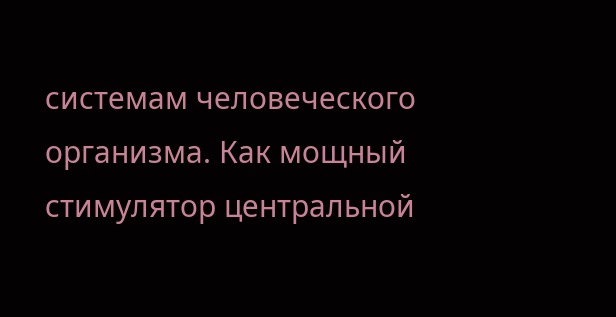системам человеческого организма. Как мощный стимулятор центральной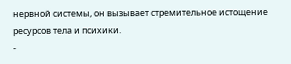нервной системы, он вызывает стремительное истощение ресурсов тела и психики.
-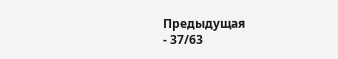Предыдущая
- 37/63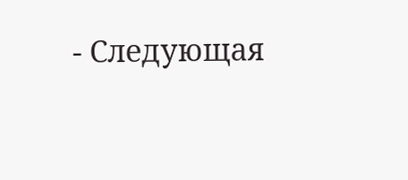- Следующая